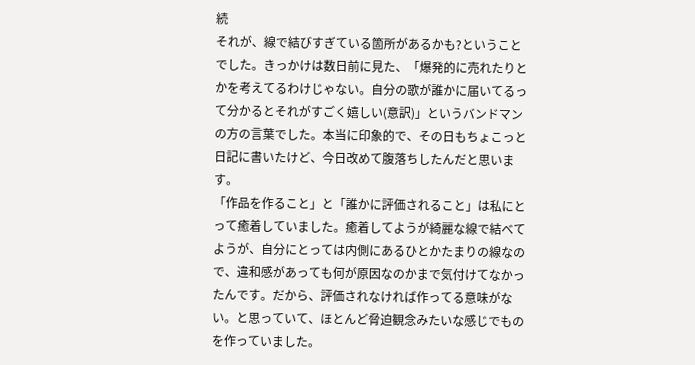続
それが、線で結びすぎている箇所があるかも?ということでした。きっかけは数日前に見た、「爆発的に売れたりとかを考えてるわけじゃない。自分の歌が誰かに届いてるって分かるとそれがすごく嬉しい(意訳)」というバンドマンの方の言葉でした。本当に印象的で、その日もちょこっと日記に書いたけど、今日改めて腹落ちしたんだと思います。
「作品を作ること」と「誰かに評価されること」は私にとって癒着していました。癒着してようが綺麗な線で結べてようが、自分にとっては内側にあるひとかたまりの線なので、違和感があっても何が原因なのかまで気付けてなかったんです。だから、評価されなければ作ってる意味がない。と思っていて、ほとんど脅迫観念みたいな感じでものを作っていました。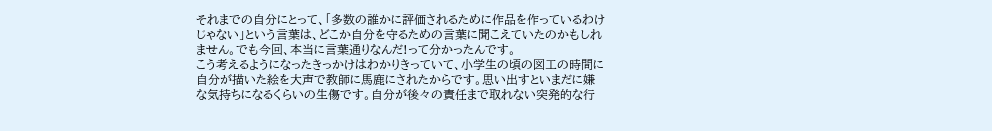それまでの自分にとって、「多数の誰かに評価されるために作品を作っているわけじゃない」という言葉は、どこか自分を守るための言葉に聞こえていたのかもしれません。でも今回、本当に言葉通りなんだ!って分かったんです。
こう考えるようになったきっかけはわかりきっていて、小学生の頃の図工の時間に自分が描いた絵を大声で教師に馬鹿にされたからです。思い出すといまだに嫌な気持ちになるくらいの生傷です。自分が後々の責任まで取れない突発的な行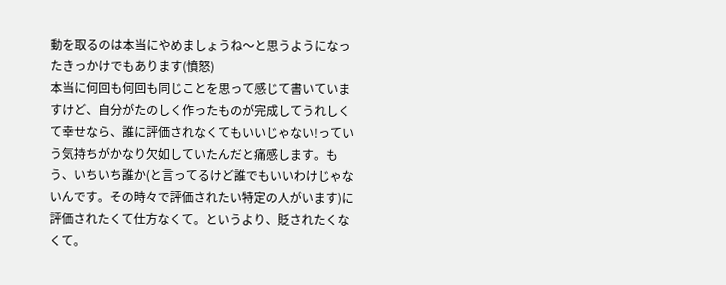動を取るのは本当にやめましょうね〜と思うようになったきっかけでもあります(憤怒)
本当に何回も何回も同じことを思って感じて書いていますけど、自分がたのしく作ったものが完成してうれしくて幸せなら、誰に評価されなくてもいいじゃない!っていう気持ちがかなり欠如していたんだと痛感します。もう、いちいち誰か(と言ってるけど誰でもいいわけじゃないんです。その時々で評価されたい特定の人がいます)に評価されたくて仕方なくて。というより、貶されたくなくて。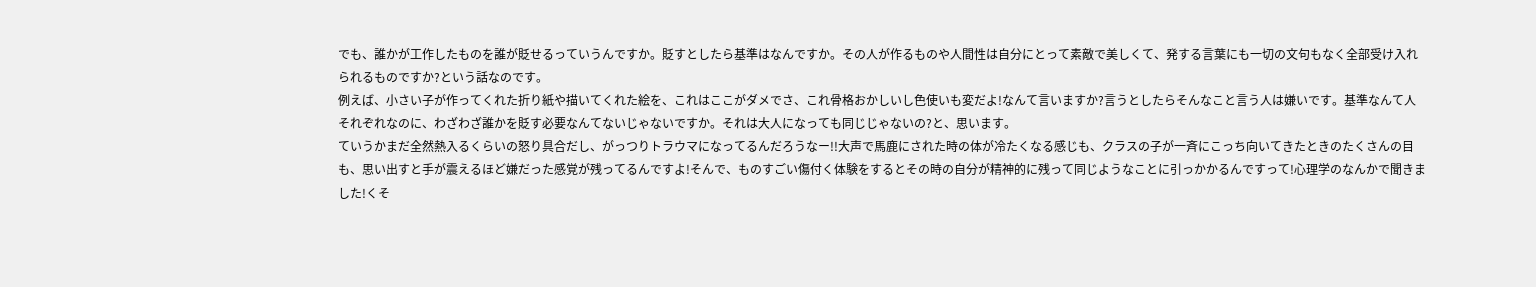でも、誰かが工作したものを誰が貶せるっていうんですか。貶すとしたら基準はなんですか。その人が作るものや人間性は自分にとって素敵で美しくて、発する言葉にも一切の文句もなく全部受け入れられるものですか?という話なのです。
例えば、小さい子が作ってくれた折り紙や描いてくれた絵を、これはここがダメでさ、これ骨格おかしいし色使いも変だよ!なんて言いますか?言うとしたらそんなこと言う人は嫌いです。基準なんて人それぞれなのに、わざわざ誰かを貶す必要なんてないじゃないですか。それは大人になっても同じじゃないの?と、思います。
ていうかまだ全然熱入るくらいの怒り具合だし、がっつりトラウマになってるんだろうなー!!大声で馬鹿にされた時の体が冷たくなる感じも、クラスの子が一斉にこっち向いてきたときのたくさんの目も、思い出すと手が震えるほど嫌だった感覚が残ってるんですよ!そんで、ものすごい傷付く体験をするとその時の自分が精神的に残って同じようなことに引っかかるんですって!心理学のなんかで聞きました!くそ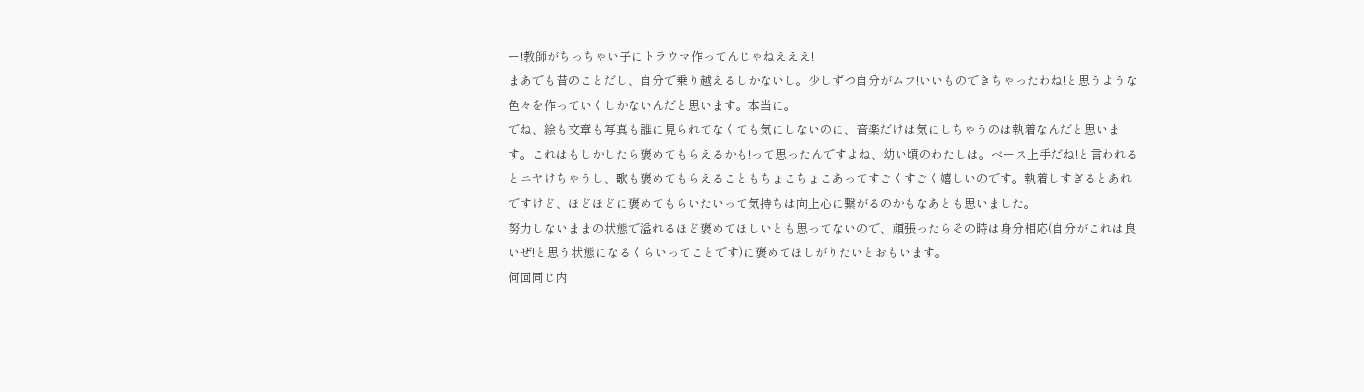ー!教師がちっちゃい子にトラウマ作ってんじゃねえええ!
まあでも昔のことだし、自分で乗り越えるしかないし。少しずつ自分がムフ!いいものできちゃったわね!と思うような色々を作っていくしかないんだと思います。本当に。
でね、絵も文章も写真も誰に見られてなくても気にしないのに、音楽だけは気にしちゃうのは執着なんだと思います。これはもしかしたら褒めてもらえるかも!って思ったんですよね、幼い頃のわたしは。ベース上手だね!と言われるとニヤけちゃうし、歌も褒めてもらえることもちょこちょこあってすごくすごく嬉しいのです。執着しすぎるとあれですけど、ほどほどに褒めてもらいたいって気持ちは向上心に繋がるのかもなあとも思いました。
努力しないままの状態で溢れるほど褒めてほしいとも思ってないので、頑張ったらその時は身分相応(自分がこれは良いぜ!と思う状態になるくらいってことです)に褒めてほしがりたいとおもいます。
何回同じ内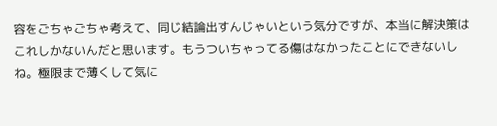容をごちゃごちゃ考えて、同じ結論出すんじゃいという気分ですが、本当に解決策はこれしかないんだと思います。もうついちゃってる傷はなかったことにできないしね。極限まで薄くして気に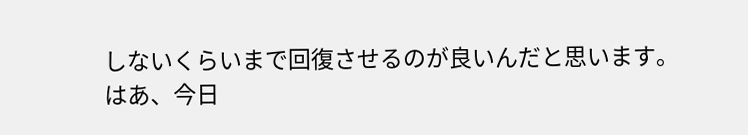しないくらいまで回復させるのが良いんだと思います。
はあ、今日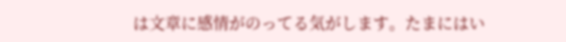は文章に感情がのってる気がします。たまにはい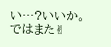い…?いいか。
ではまた✌